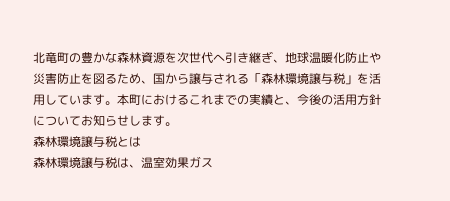北竜町の豊かな森林資源を次世代へ引き継ぎ、地球温暖化防止や災害防止を図るため、国から譲与される「森林環境譲与税」を活用しています。本町におけるこれまでの実績と、今後の活用方針についてお知らせします。
森林環境譲与税とは
森林環境譲与税は、温室効果ガス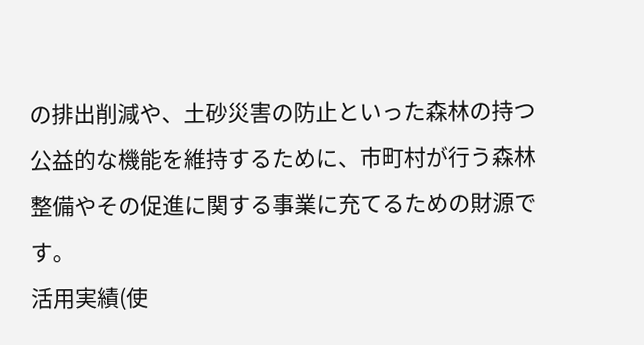の排出削減や、土砂災害の防止といった森林の持つ公益的な機能を維持するために、市町村が行う森林整備やその促進に関する事業に充てるための財源です。
活用実績(使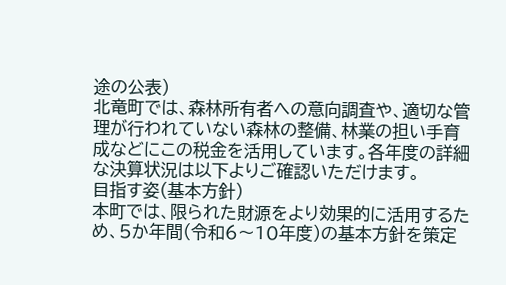途の公表)
北竜町では、森林所有者への意向調査や、適切な管理が行われていない森林の整備、林業の担い手育成などにこの税金を活用しています。各年度の詳細な決算状況は以下よりご確認いただけます。
目指す姿(基本方針)
本町では、限られた財源をより効果的に活用するため、5か年間(令和6〜10年度)の基本方針を策定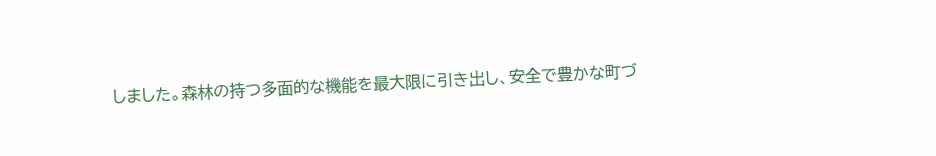しました。森林の持つ多面的な機能を最大限に引き出し、安全で豊かな町づ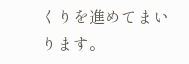くりを進めてまいります。